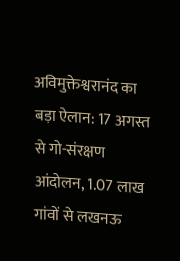अविमुक्तेश्वरानंद का बड़ा ऐलान: 17 अगस्त से गो-संरक्षण आंदोलन, 1.07 लाख गांवों से लखनऊ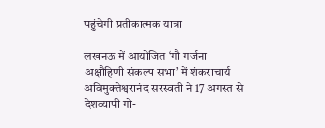पहुंचेगी प्रतीकात्मक यात्रा

लखनऊ में आयोजित ‘गौ गर्जना अक्षौहिणी संकल्प सभा’ में शंकराचार्य अविमुक्तेश्वरानंद सरस्वती ने 17 अगस्त से देशव्यापी गो-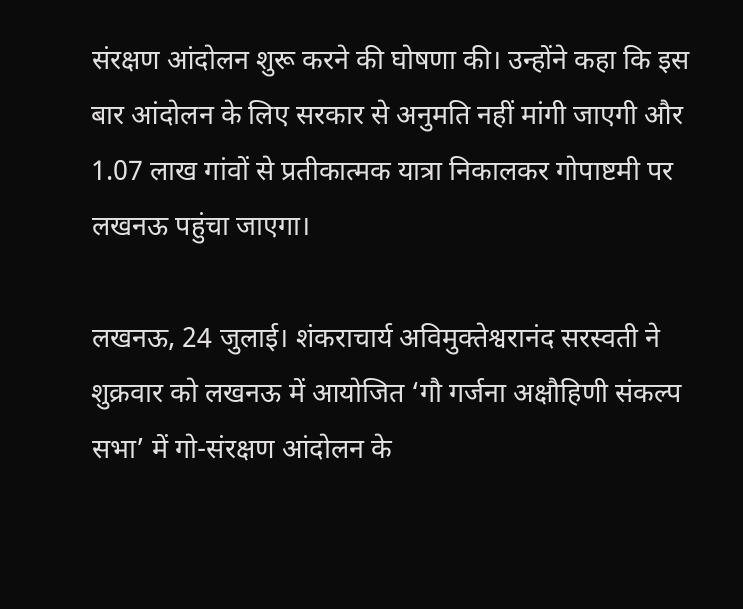संरक्षण आंदोलन शुरू करने की घोषणा की। उन्होंने कहा कि इस बार आंदोलन के लिए सरकार से अनुमति नहीं मांगी जाएगी और 1.07 लाख गांवों से प्रतीकात्मक यात्रा निकालकर गोपाष्टमी पर लखनऊ पहुंचा जाएगा।

लखनऊ, 24 जुलाई। शंकराचार्य अविमुक्तेश्वरानंद सरस्वती ने शुक्रवार को लखनऊ में आयोजित ‘गौ गर्जना अक्षौहिणी संकल्प सभा’ में गो-संरक्षण आंदोलन के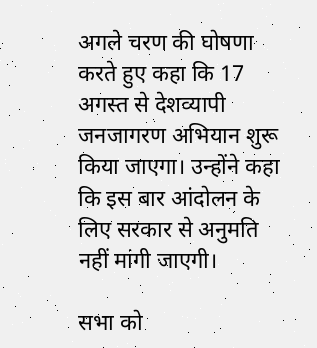अगले चरण की घोषणा करते हुए कहा कि 17 अगस्त से देशव्यापी जनजागरण अभियान शुरू किया जाएगा। उन्होंने कहा कि इस बार आंदोलन के लिए सरकार से अनुमति नहीं मांगी जाएगी।

सभा को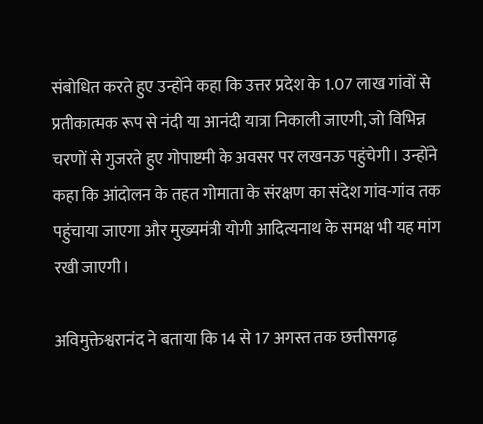संबोधित करते हुए उन्होंने कहा कि उत्तर प्रदेश के 1.07 लाख गांवों से प्रतीकात्मक रूप से नंदी या आनंदी यात्रा निकाली जाएगी, जो विभिन्न चरणों से गुजरते हुए गोपाष्टमी के अवसर पर लखनऊ पहुंचेगी। उन्होंने कहा कि आंदोलन के तहत गोमाता के संरक्षण का संदेश गांव-गांव तक पहुंचाया जाएगा और मुख्यमंत्री योगी आदित्यनाथ के समक्ष भी यह मांग रखी जाएगी।

अविमुक्तेश्वरानंद ने बताया कि 14 से 17 अगस्त तक छत्तीसगढ़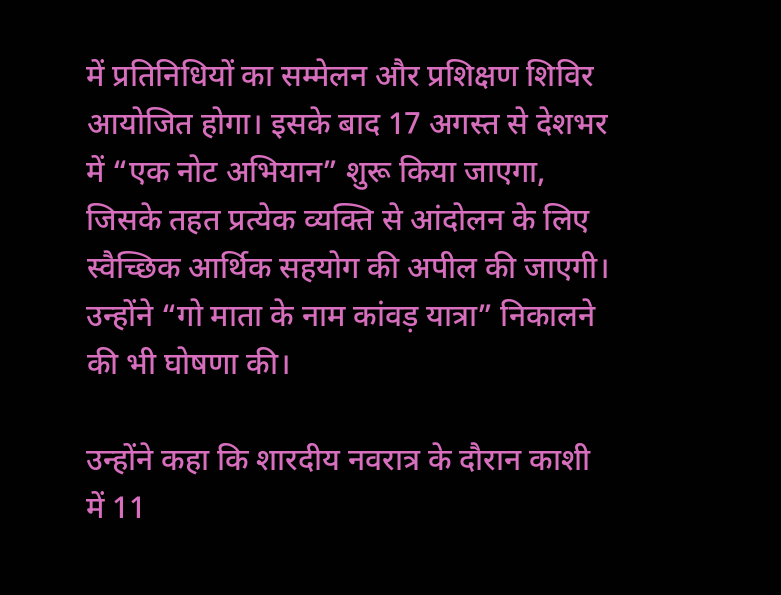में प्रतिनिधियों का सम्मेलन और प्रशिक्षण शिविर आयोजित होगा। इसके बाद 17 अगस्त से देशभर में “एक नोट अभियान” शुरू किया जाएगा, जिसके तहत प्रत्येक व्यक्ति से आंदोलन के लिए स्वैच्छिक आर्थिक सहयोग की अपील की जाएगी। उन्होंने “गो माता के नाम कांवड़ यात्रा” निकालने की भी घोषणा की।

उन्होंने कहा कि शारदीय नवरात्र के दौरान काशी में 11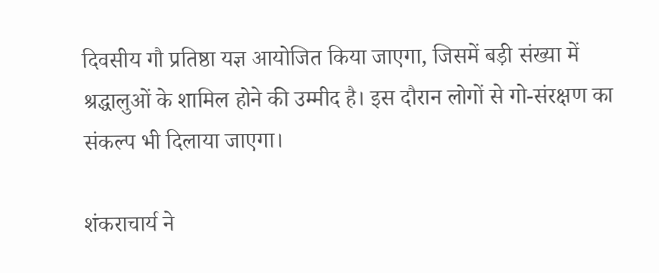दिवसीय गौ प्रतिष्ठा यज्ञ आयोजित किया जाएगा, जिसमें बड़ी संख्या में श्रद्धालुओं के शामिल होने की उम्मीद है। इस दौरान लोगों से गो-संरक्षण का संकल्प भी दिलाया जाएगा।

शंकराचार्य ने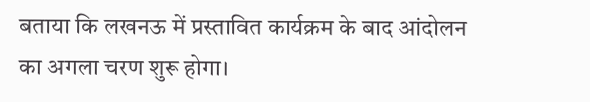बताया कि लखनऊ में प्रस्तावित कार्यक्रम के बाद आंदोलन का अगला चरण शुरू होगा।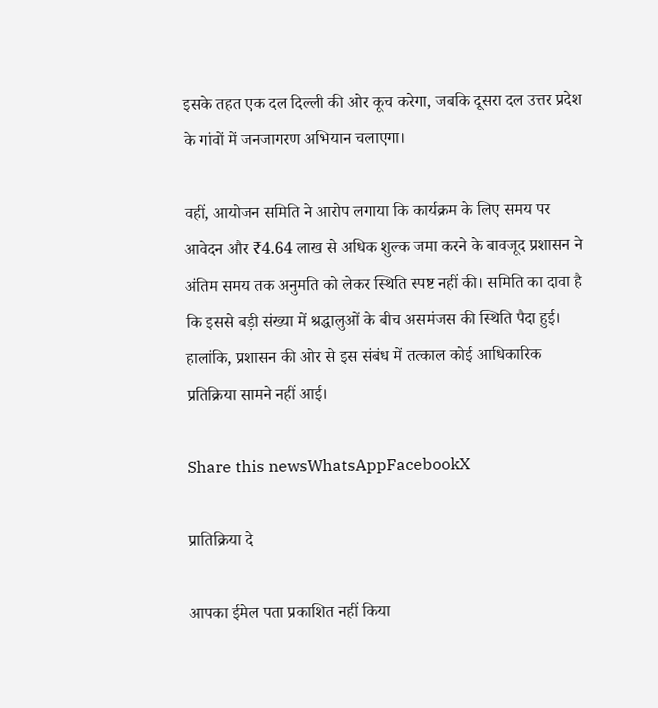इसके तहत एक दल दिल्ली की ओर कूच करेगा, जबकि दूसरा दल उत्तर प्रदेश के गांवों में जनजागरण अभियान चलाएगा।

वहीं, आयोजन समिति ने आरोप लगाया कि कार्यक्रम के लिए समय पर आवेदन और ₹4.64 लाख से अधिक शुल्क जमा करने के बावजूद प्रशासन ने अंतिम समय तक अनुमति को लेकर स्थिति स्पष्ट नहीं की। समिति का दावा है कि इससे बड़ी संख्या में श्रद्धालुओं के बीच असमंजस की स्थिति पैदा हुई। हालांकि, प्रशासन की ओर से इस संबंध में तत्काल कोई आधिकारिक प्रतिक्रिया सामने नहीं आई।

Share this newsWhatsAppFacebookX

प्रातिक्रिया दे

आपका ईमेल पता प्रकाशित नहीं किया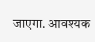जाएगा. आवश्यक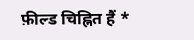फ़ील्ड चिह्नित हैं *